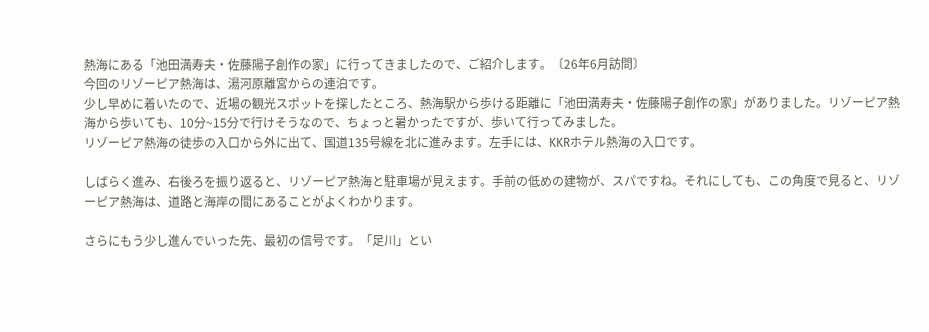熱海にある「池田満寿夫・佐藤陽子創作の家」に行ってきましたので、ご紹介します。〔26年6月訪問〕
今回のリゾーピア熱海は、湯河原離宮からの連泊です。
少し早めに着いたので、近場の観光スポットを探したところ、熱海駅から歩ける距離に「池田満寿夫・佐藤陽子創作の家」がありました。リゾーピア熱海から歩いても、10分~15分で行けそうなので、ちょっと暑かったですが、歩いて行ってみました。
リゾーピア熱海の徒歩の入口から外に出て、国道135号線を北に進みます。左手には、KKRホテル熱海の入口です。

しばらく進み、右後ろを振り返ると、リゾーピア熱海と駐車場が見えます。手前の低めの建物が、スパですね。それにしても、この角度で見ると、リゾーピア熱海は、道路と海岸の間にあることがよくわかります。

さらにもう少し進んでいった先、最初の信号です。「足川」とい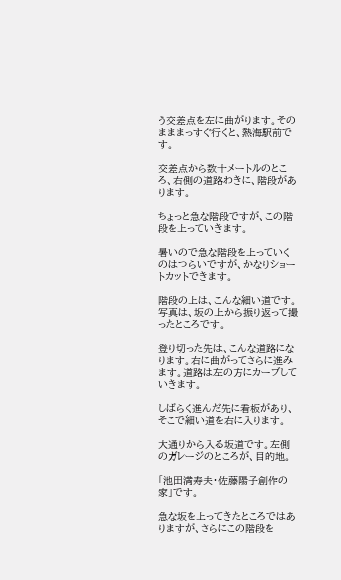う交差点を左に曲がります。そのまままっすぐ行くと、熱海駅前です。

交差点から数十メートルのところ、右側の道路わきに、階段があります。

ちょっと急な階段ですが、この階段を上っていきます。

暑いので急な階段を上っていくのはつらいですが、かなりショートカットできます。

階段の上は、こんな細い道です。写真は、坂の上から振り返って撮ったところです。

登り切った先は、こんな道路になります。右に曲がってさらに進みます。道路は左の方にカーブしていきます。

しばらく進んだ先に看板があり、そこで細い道を右に入ります。

大通りから入る坂道です。左側のガレージのところが、目的地。

「池田満寿夫・佐藤陽子創作の家」です。

急な坂を上ってきたところではありますが、さらにこの階段を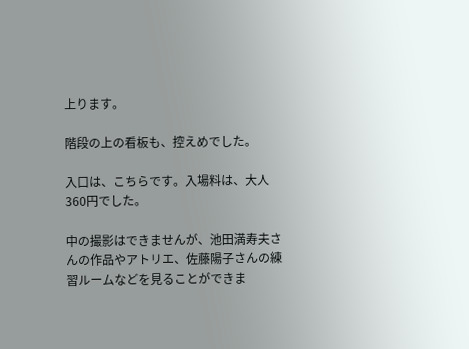上ります。

階段の上の看板も、控えめでした。

入口は、こちらです。入場料は、大人360円でした。

中の撮影はできませんが、池田満寿夫さんの作品やアトリエ、佐藤陽子さんの練習ルームなどを見ることができま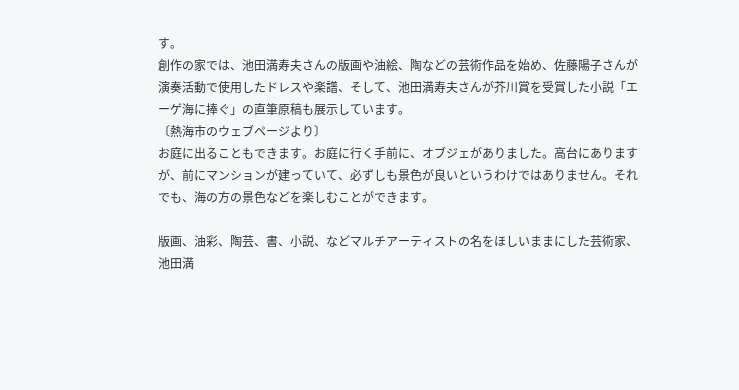す。
創作の家では、池田満寿夫さんの版画や油絵、陶などの芸術作品を始め、佐藤陽子さんが演奏活動で使用したドレスや楽譜、そして、池田満寿夫さんが芥川賞を受賞した小説「エーゲ海に捧ぐ」の直筆原稿も展示しています。
〔熱海市のウェブページより〕
お庭に出ることもできます。お庭に行く手前に、オブジェがありました。高台にありますが、前にマンションが建っていて、必ずしも景色が良いというわけではありません。それでも、海の方の景色などを楽しむことができます。

版画、油彩、陶芸、書、小説、などマルチアーティストの名をほしいままにした芸術家、池田満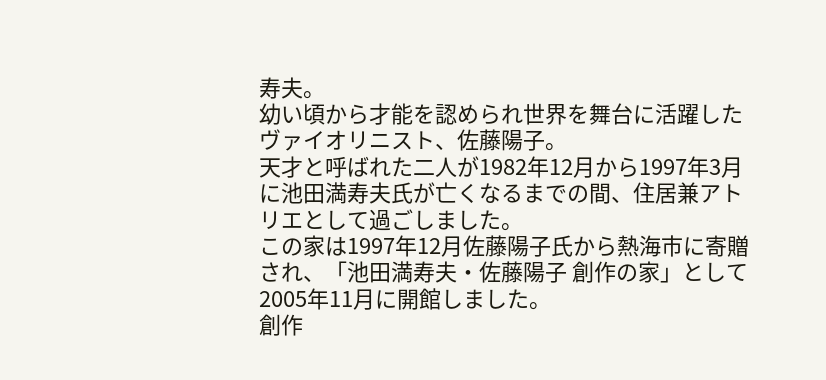寿夫。
幼い頃から才能を認められ世界を舞台に活躍したヴァイオリニスト、佐藤陽子。
天才と呼ばれた二人が1982年12月から1997年3月に池田満寿夫氏が亡くなるまでの間、住居兼アトリエとして過ごしました。
この家は1997年12月佐藤陽子氏から熱海市に寄贈され、「池田満寿夫・佐藤陽子 創作の家」として2005年11月に開館しました。
創作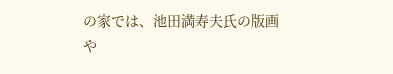の家では、池田満寿夫氏の版画や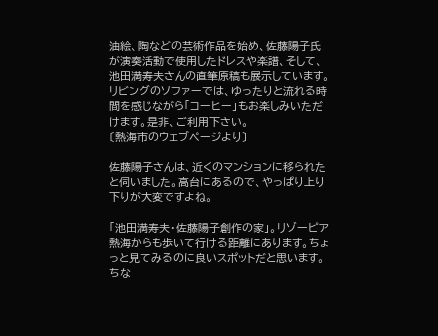油絵、陶などの芸術作品を始め、佐藤陽子氏が演奏活動で使用したドレスや楽譜、そして、池田満寿夫さんの直筆原稿も展示しています。
リビングのソファーでは、ゆったりと流れる時間を感じながら「コーヒー」もお楽しみいただけます。是非、ご利用下さい。
〔熱海市のウェブページより〕

佐藤陽子さんは、近くのマンションに移られたと伺いました。高台にあるので、やっぱり上り下りが大変ですよね。

「池田満寿夫・佐藤陽子創作の家」。リゾーピア熱海からも歩いて行ける距離にあります。ちょっと見てみるのに良いスポットだと思います。
ちな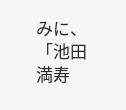みに、「池田満寿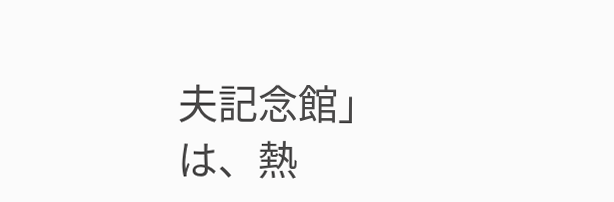夫記念館」は、熱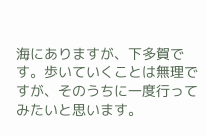海にありますが、下多賀です。歩いていくことは無理ですが、そのうちに一度行ってみたいと思います。